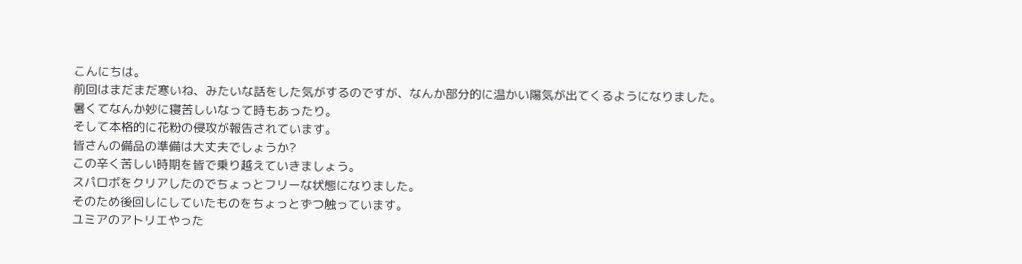こんにちは。
前回はまだまだ寒いね、みたいな話をした気がするのですが、なんか部分的に温かい陽気が出てくるようになりました。
暑くてなんか妙に寝苦しいなって時もあったり。
そして本格的に花粉の侵攻が報告されています。
皆さんの備品の準備は大丈夫でしょうか?
この辛く苦しい時期を皆で乗り越えていきましょう。
スパロボをクリアしたのでちょっとフリーな状態になりました。
そのため後回しにしていたものをちょっとずつ触っています。
ユミアのアトリエやった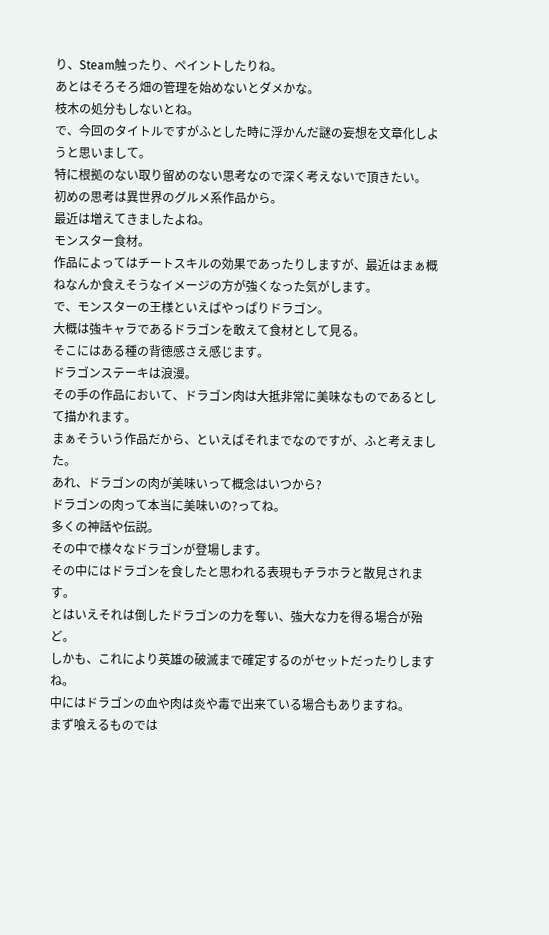り、Steam触ったり、ペイントしたりね。
あとはそろそろ畑の管理を始めないとダメかな。
枝木の処分もしないとね。
で、今回のタイトルですがふとした時に浮かんだ謎の妄想を文章化しようと思いまして。
特に根拠のない取り留めのない思考なので深く考えないで頂きたい。
初めの思考は異世界のグルメ系作品から。
最近は増えてきましたよね。
モンスター食材。
作品によってはチートスキルの効果であったりしますが、最近はまぁ概ねなんか食えそうなイメージの方が強くなった気がします。
で、モンスターの王様といえばやっぱりドラゴン。
大概は強キャラであるドラゴンを敢えて食材として見る。
そこにはある種の背徳感さえ感じます。
ドラゴンステーキは浪漫。
その手の作品において、ドラゴン肉は大抵非常に美味なものであるとして描かれます。
まぁそういう作品だから、といえばそれまでなのですが、ふと考えました。
あれ、ドラゴンの肉が美味いって概念はいつから?
ドラゴンの肉って本当に美味いの?ってね。
多くの神話や伝説。
その中で様々なドラゴンが登場します。
その中にはドラゴンを食したと思われる表現もチラホラと散見されます。
とはいえそれは倒したドラゴンの力を奪い、強大な力を得る場合が殆ど。
しかも、これにより英雄の破滅まで確定するのがセットだったりしますね。
中にはドラゴンの血や肉は炎や毒で出来ている場合もありますね。
まず喰えるものでは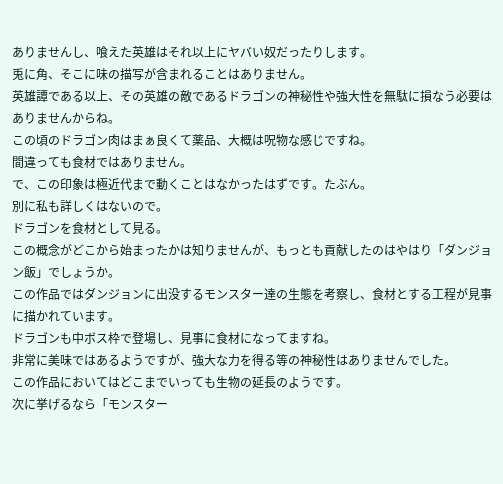ありませんし、喰えた英雄はそれ以上にヤバい奴だったりします。
兎に角、そこに味の描写が含まれることはありません。
英雄譚である以上、その英雄の敵であるドラゴンの神秘性や強大性を無駄に損なう必要はありませんからね。
この頃のドラゴン肉はまぁ良くて薬品、大概は呪物な感じですね。
間違っても食材ではありません。
で、この印象は極近代まで動くことはなかったはずです。たぶん。
別に私も詳しくはないので。
ドラゴンを食材として見る。
この概念がどこから始まったかは知りませんが、もっとも貢献したのはやはり「ダンジョン飯」でしょうか。
この作品ではダンジョンに出没するモンスター達の生態を考察し、食材とする工程が見事に描かれています。
ドラゴンも中ボス枠で登場し、見事に食材になってますね。
非常に美味ではあるようですが、強大な力を得る等の神秘性はありませんでした。
この作品においてはどこまでいっても生物の延長のようです。
次に挙げるなら「モンスター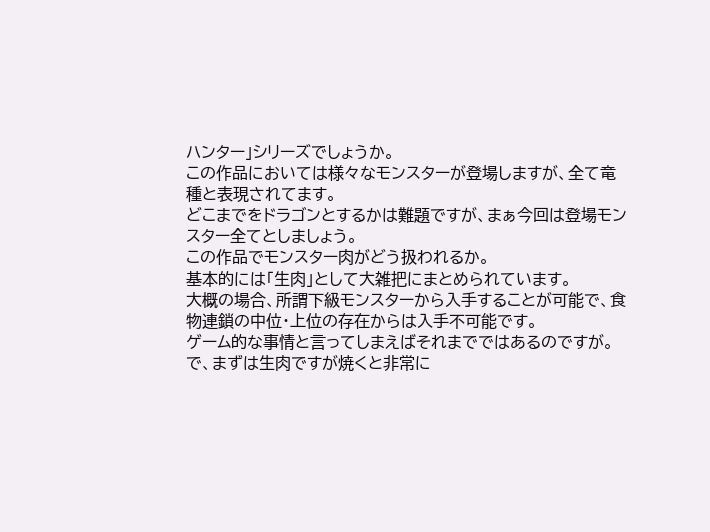ハンター」シリーズでしょうか。
この作品においては様々なモンスターが登場しますが、全て竜種と表現されてます。
どこまでをドラゴンとするかは難題ですが、まぁ今回は登場モンスター全てとしましょう。
この作品でモンスター肉がどう扱われるか。
基本的には「生肉」として大雑把にまとめられています。
大概の場合、所謂下級モンスターから入手することが可能で、食物連鎖の中位・上位の存在からは入手不可能です。
ゲーム的な事情と言ってしまえばそれまでではあるのですが。
で、まずは生肉ですが焼くと非常に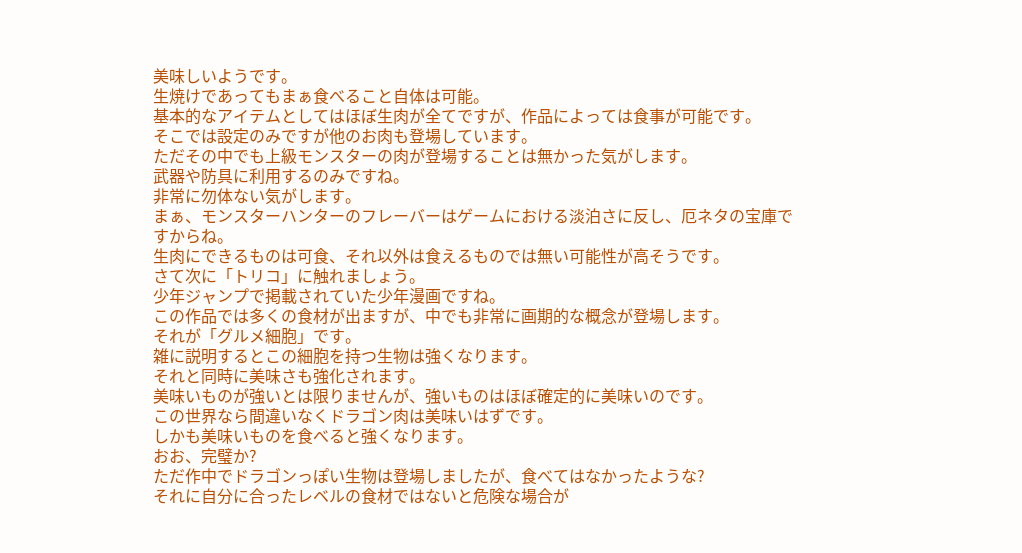美味しいようです。
生焼けであってもまぁ食べること自体は可能。
基本的なアイテムとしてはほぼ生肉が全てですが、作品によっては食事が可能です。
そこでは設定のみですが他のお肉も登場しています。
ただその中でも上級モンスターの肉が登場することは無かった気がします。
武器や防具に利用するのみですね。
非常に勿体ない気がします。
まぁ、モンスターハンターのフレーバーはゲームにおける淡泊さに反し、厄ネタの宝庫ですからね。
生肉にできるものは可食、それ以外は食えるものでは無い可能性が高そうです。
さて次に「トリコ」に触れましょう。
少年ジャンプで掲載されていた少年漫画ですね。
この作品では多くの食材が出ますが、中でも非常に画期的な概念が登場します。
それが「グルメ細胞」です。
雑に説明するとこの細胞を持つ生物は強くなります。
それと同時に美味さも強化されます。
美味いものが強いとは限りませんが、強いものはほぼ確定的に美味いのです。
この世界なら間違いなくドラゴン肉は美味いはずです。
しかも美味いものを食べると強くなります。
おお、完璧か?
ただ作中でドラゴンっぽい生物は登場しましたが、食べてはなかったような?
それに自分に合ったレベルの食材ではないと危険な場合が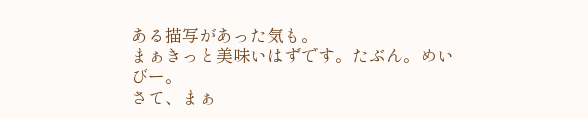ある描写があった気も。
まぁきっと美味いはずです。たぶん。めいびー。
さて、まぁ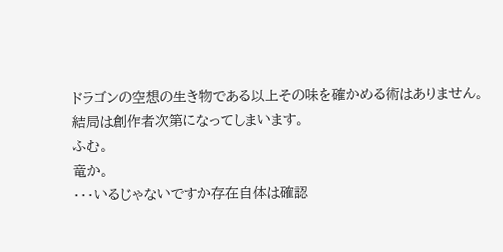ドラゴンの空想の生き物である以上その味を確かめる術はありません。
結局は創作者次第になってしまいます。
ふむ。
竜か。
・・・いるじゃないですか存在自体は確認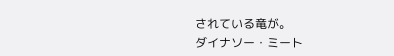されている竜が。
ダイナソー・ミート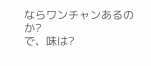ならワンチャンあるのか?
で、味は?